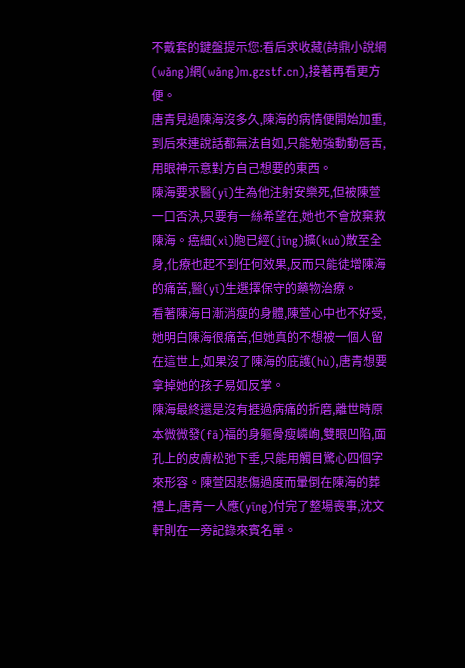不戴套的鍵盤提示您:看后求收藏(詩鼎小說網(wǎng)網(wǎng)m.gzstf.cn),接著再看更方便。
唐青見過陳海沒多久,陳海的病情便開始加重,到后來連說話都無法自如,只能勉強動動唇舌,用眼神示意對方自己想要的東西。
陳海要求醫(yī)生為他注射安樂死,但被陳萱一口否決,只要有一絲希望在,她也不會放棄救陳海。癌細(xì)胞已經(jīng)擴(kuò)散至全身,化療也起不到任何效果,反而只能徒增陳海的痛苦,醫(yī)生選擇保守的藥物治療。
看著陳海日漸消瘦的身體,陳萱心中也不好受,她明白陳海很痛苦,但她真的不想被一個人留在這世上,如果沒了陳海的庇護(hù),唐青想要拿掉她的孩子易如反掌。
陳海最終還是沒有捱過病痛的折磨,離世時原本微微發(fā)福的身軀骨瘦嶙峋,雙眼凹陷,面孔上的皮膚松弛下垂,只能用觸目驚心四個字來形容。陳萱因悲傷過度而暈倒在陳海的葬禮上,唐青一人應(yīng)付完了整場喪事,沈文軒則在一旁記錄來賓名單。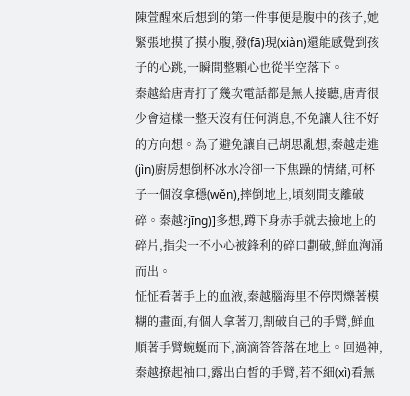陳萱醒來后想到的第一件事便是腹中的孩子,她緊張地摸了摸小腹,發(fā)現(xiàn)還能感覺到孩子的心跳,一瞬間整顆心也從半空落下。
秦越給唐青打了幾次電話都是無人接聽,唐青很少會這樣一整天沒有任何消息,不免讓人往不好的方向想。為了避免讓自己胡思亂想,秦越走進(jìn)廚房想倒杯冰水冷卻一下焦躁的情緒,可杯子一個沒拿穩(wěn),摔倒地上,頃刻間支離破碎。秦越?jīng)]多想,蹲下身赤手就去撿地上的碎片,指尖一不小心被鋒利的碎口劃破,鮮血洶涌而出。
怔怔看著手上的血液,秦越腦海里不停閃爍著模糊的畫面,有個人拿著刀,割破自己的手臂,鮮血順著手臂蜿蜒而下,滴滴答答落在地上。回過神,秦越撩起袖口,露出白皙的手臂,若不細(xì)看無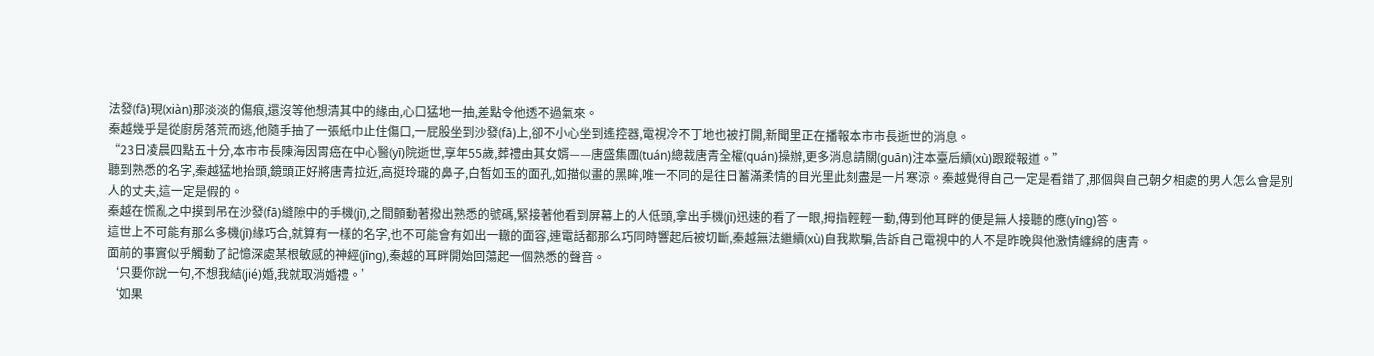法發(fā)現(xiàn)那淡淡的傷痕,還沒等他想清其中的緣由,心口猛地一抽,差點令他透不過氣來。
秦越幾乎是從廚房落荒而逃,他隨手抽了一張紙巾止住傷口,一屁股坐到沙發(fā)上,卻不小心坐到遙控器,電視冷不丁地也被打開,新聞里正在播報本市市長逝世的消息。
“23日凌晨四點五十分,本市市長陳海因胃癌在中心醫(yī)院逝世,享年55歲,葬禮由其女婿——唐盛集團(tuán)總裁唐青全權(quán)操辦,更多消息請關(guān)注本臺后續(xù)跟蹤報道。”
聽到熟悉的名字,秦越猛地抬頭,鏡頭正好將唐青拉近,高挺玲瓏的鼻子,白皙如玉的面孔,如描似畫的黑眸,唯一不同的是往日蓄滿柔情的目光里此刻盡是一片寒涼。秦越覺得自己一定是看錯了,那個與自己朝夕相處的男人怎么會是別人的丈夫,這一定是假的。
秦越在慌亂之中摸到吊在沙發(fā)縫隙中的手機(jī),之間顫動著撥出熟悉的號碼,緊接著他看到屏幕上的人低頭,拿出手機(jī)迅速的看了一眼,拇指輕輕一動,傳到他耳畔的便是無人接聽的應(yīng)答。
這世上不可能有那么多機(jī)緣巧合,就算有一樣的名字,也不可能會有如出一轍的面容,連電話都那么巧同時響起后被切斷,秦越無法繼續(xù)自我欺騙,告訴自己電視中的人不是昨晚與他激情纏綿的唐青。
面前的事實似乎觸動了記憶深處某根敏感的神經(jīng),秦越的耳畔開始回蕩起一個熟悉的聲音。
‘只要你說一句,不想我結(jié)婚,我就取消婚禮。’
‘如果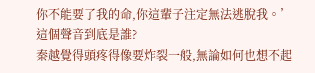你不能要了我的命,你這輩子注定無法逃脫我。’
這個聲音到底是誰?
秦越覺得頭疼得像要炸裂一般,無論如何也想不起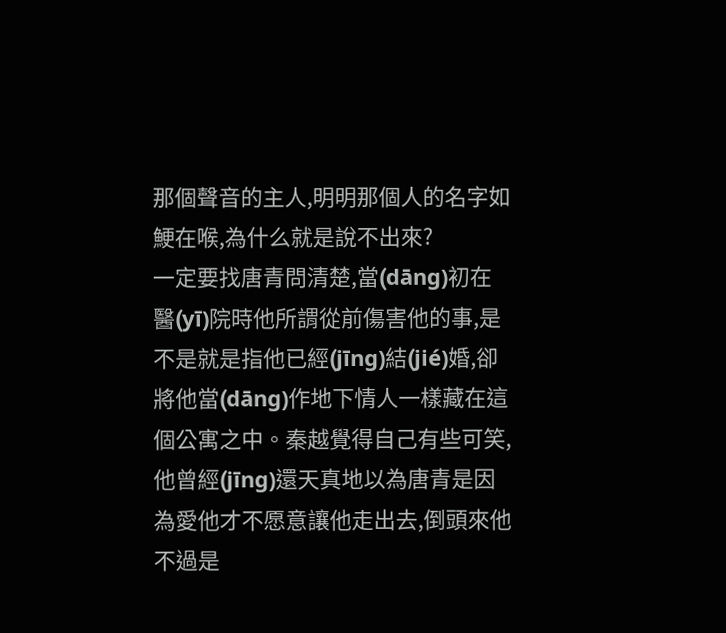那個聲音的主人,明明那個人的名字如鯁在喉,為什么就是說不出來?
一定要找唐青問清楚,當(dāng)初在醫(yī)院時他所謂從前傷害他的事,是不是就是指他已經(jīng)結(jié)婚,卻將他當(dāng)作地下情人一樣藏在這個公寓之中。秦越覺得自己有些可笑,他曾經(jīng)還天真地以為唐青是因為愛他才不愿意讓他走出去,倒頭來他不過是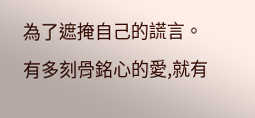為了遮掩自己的謊言。
有多刻骨銘心的愛,就有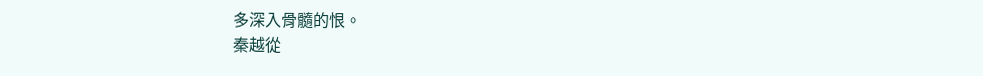多深入骨髓的恨。
秦越從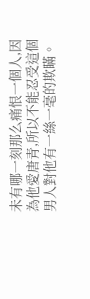未有哪一刻那么痛恨一個人,因為他愛唐青,所以不能忍受這個男人對他有一絲一毫的欺瞞。